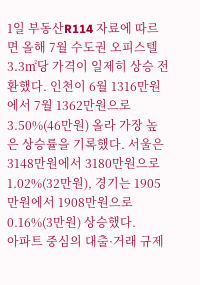1일 부동산R114 자료에 따르면 올해 7월 수도권 오피스텔 3.3㎡당 가격이 일제히 상승 전환했다. 인천이 6월 1316만원에서 7월 1362만원으로 3.50%(46만원) 올라 가장 높은 상승률을 기록했다. 서울은 3148만원에서 3180만원으로 1.02%(32만원), 경기는 1905만원에서 1908만원으로 0.16%(3만원) 상승했다.
아파트 중심의 대출·거래 규제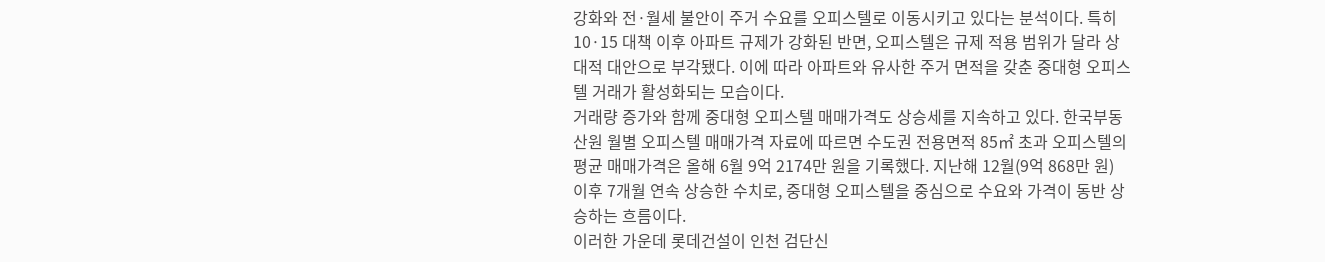강화와 전·월세 불안이 주거 수요를 오피스텔로 이동시키고 있다는 분석이다. 특히 10·15 대책 이후 아파트 규제가 강화된 반면, 오피스텔은 규제 적용 범위가 달라 상대적 대안으로 부각됐다. 이에 따라 아파트와 유사한 주거 면적을 갖춘 중대형 오피스텔 거래가 활성화되는 모습이다.
거래량 증가와 함께 중대형 오피스텔 매매가격도 상승세를 지속하고 있다. 한국부동산원 월별 오피스텔 매매가격 자료에 따르면 수도권 전용면적 85㎡ 초과 오피스텔의 평균 매매가격은 올해 6월 9억 2174만 원을 기록했다. 지난해 12월(9억 868만 원) 이후 7개월 연속 상승한 수치로, 중대형 오피스텔을 중심으로 수요와 가격이 동반 상승하는 흐름이다.
이러한 가운데 롯데건설이 인천 검단신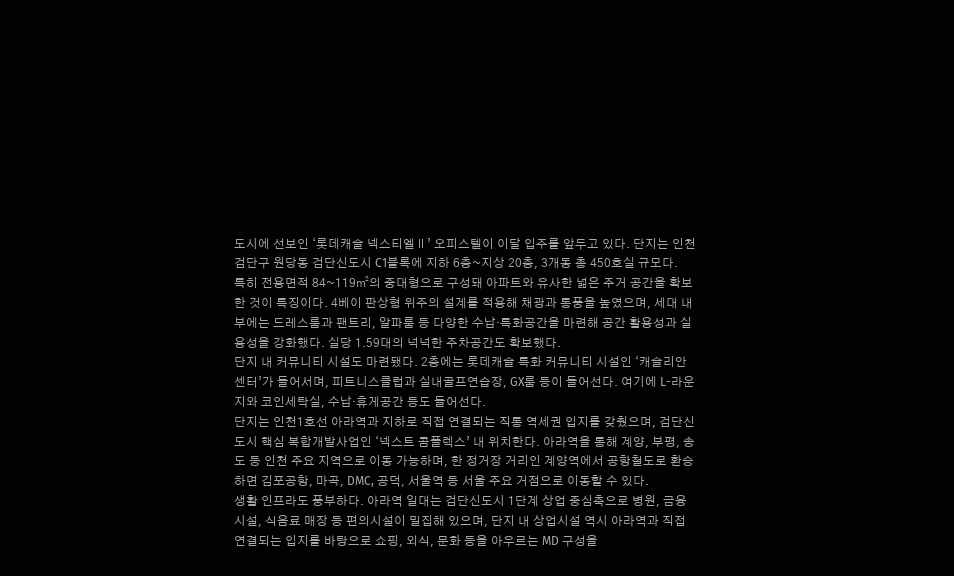도시에 선보인 ‘롯데캐슬 넥스티엘Ⅱ’ 오피스텔이 이달 입주를 앞두고 있다. 단지는 인천 검단구 원당동 검단신도시 C1블록에 지하 6층~지상 20층, 3개동 총 450호실 규모다.
특히 전용면적 84~119㎡의 중대형으로 구성돼 아파트와 유사한 넓은 주거 공간을 확보한 것이 특징이다. 4베이 판상형 위주의 설계를 적용해 채광과 통풍을 높였으며, 세대 내부에는 드레스룸과 팬트리, 알파룸 등 다양한 수납·특화공간을 마련해 공간 활용성과 실용성을 강화했다. 실당 1.59대의 넉넉한 주차공간도 확보했다.
단지 내 커뮤니티 시설도 마련됐다. 2층에는 롯데캐슬 특화 커뮤니티 시설인 ‘캐슬리안센터’가 들어서며, 피트니스클럽과 실내골프연습장, GX룸 등이 들어선다. 여기에 L-라운지와 코인세탁실, 수납·휴게공간 등도 들어선다.
단지는 인천1호선 아라역과 지하로 직접 연결되는 직통 역세권 입지를 갖췄으며, 검단신도시 핵심 복합개발사업인 ‘넥스트 콤플렉스’ 내 위치한다. 아라역을 통해 계양, 부평, 송도 등 인천 주요 지역으로 이동 가능하며, 한 정거장 거리인 계양역에서 공항철도로 환승하면 김포공항, 마곡, DMC, 공덕, 서울역 등 서울 주요 거점으로 이동할 수 있다.
생활 인프라도 풍부하다. 아라역 일대는 검단신도시 1단계 상업 중심축으로 병원, 금융시설, 식음료 매장 등 편의시설이 밀집해 있으며, 단지 내 상업시설 역시 아라역과 직접 연결되는 입지를 바탕으로 쇼핑, 외식, 문화 등을 아우르는 MD 구성을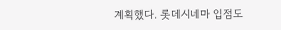계획했다. 롯데시네마 입점도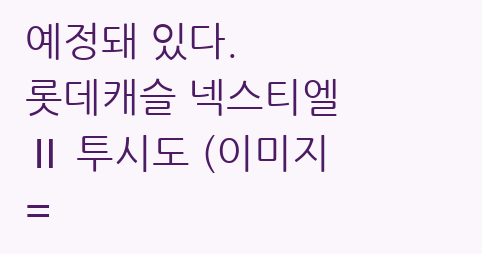예정돼 있다.
롯데캐슬 넥스티엘Ⅱ 투시도 (이미지=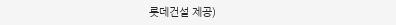롯데건설 제공)